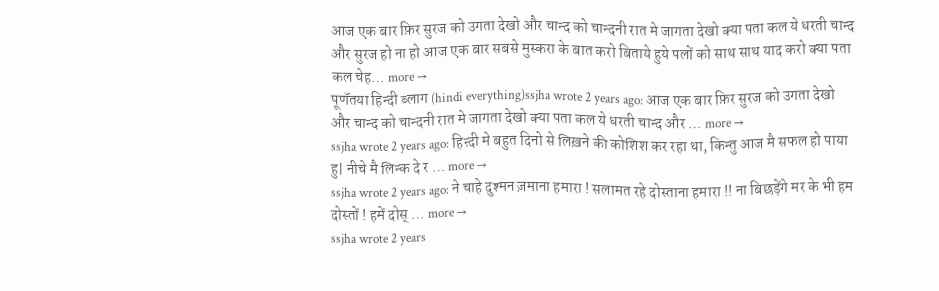आज एक बार फ़िर सुरज को उगता देखो और चान्द को चान्दनी रात मे जागता देखो क्या पता कल ये धरती चान्द और सुरज हो ना हो आज एक बार सबसे मुस्करा के बात करो बिताये हुये पलों को साथ साथ याद करो क्या पता कल चेह… more →
पूणॅतया हिन्दी ब्लाग (hindi everything)ssjha wrote 2 years ago: आज एक बार फ़िर सुरज को उगता देखो और चान्द को चान्दनी रात मे जागता देखो क्या पता कल ये धरती चान्द और … more →
ssjha wrote 2 years ago: हिऩ्दी मे बहुत दिनो से लिख़ने की कोशिश कर रहा था, किन्तु आज मै सफल हो पाया हु| नीचे मै लिन्क दे र … more →
ssjha wrote 2 years ago: ने चाहे दुश्मन ज़माना हमारा ! सलामत रहे दोस्ताना हमारा !! ना बिछड़ेंगे मर के भी हम दोस्तों ! हमें दोस् … more →
ssjha wrote 2 years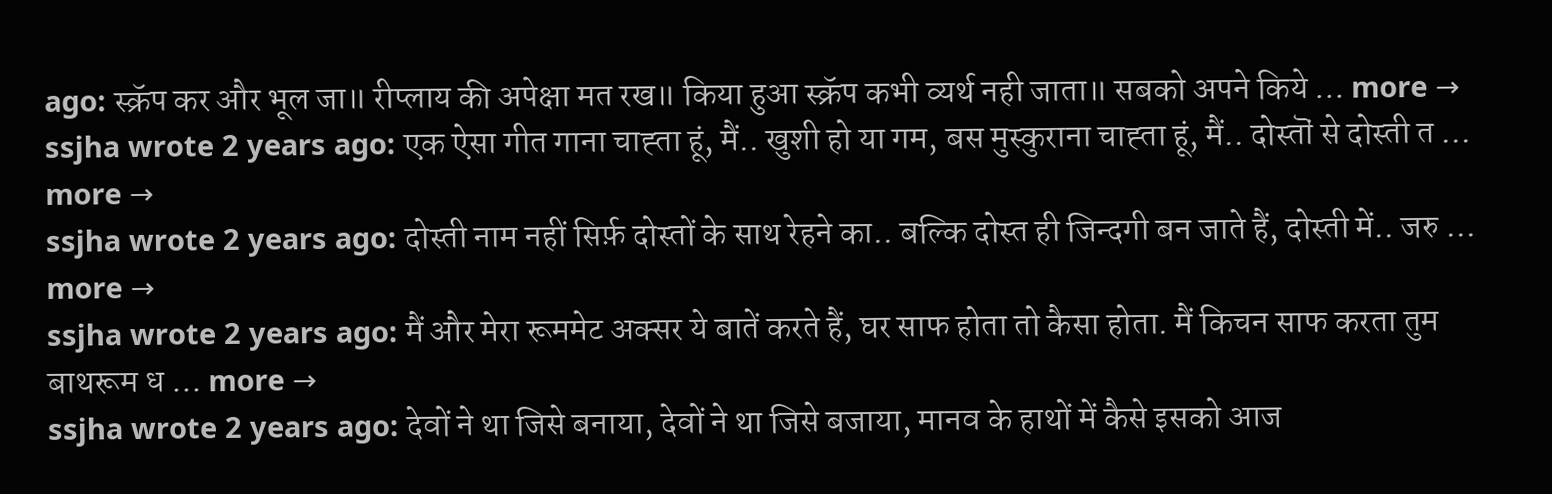ago: स्क्रॅप कर और भूल जा॥ रीप्लाय की अपेक्षा मत रख॥ किया हुआ स्क्रॅप कभी व्यर्थ नही जाता॥ सबको अपने किये … more →
ssjha wrote 2 years ago: एक ऐसा गीत गाना चाह्ता हूं, मैं.. खुशी हो या गम, बस मुस्कुराना चाह्ता हूं, मैं.. दोस्तॊं से दोस्ती त … more →
ssjha wrote 2 years ago: दोस्ती नाम नहीं सिर्फ़ दोस्तों के साथ रेहने का.. बल्कि दोस्त ही जिन्दगी बन जाते हैं, दोस्ती में.. जरु … more →
ssjha wrote 2 years ago: मैं और मेरा रूममेट अक्सर ये बातें करते हैं, घर साफ होता तो कैसा होता. मैं किचन साफ करता तुम बाथरूम ध … more →
ssjha wrote 2 years ago: देवों ने था जिसे बनाया, देवों ने था जिसे बजाया, मानव के हाथों में कैसे इसको आज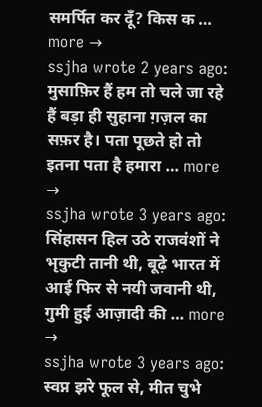समर्पित कर दूँ? किस क … more →
ssjha wrote 2 years ago: मुसाफ़िर हैं हम तो चले जा रहे हैं बड़ा ही सुहाना ग़ज़ल का सफ़र है। पता पूछते हो तो इतना पता है हमारा … more →
ssjha wrote 3 years ago: सिंहासन हिल उठे राजवंशों ने भृकुटी तानी थी, बूढ़े भारत में आई फिर से नयी जवानी थी, गुमी हुई आज़ादी की … more →
ssjha wrote 3 years ago: स्वप्न झरे फूल से, मीत चुभे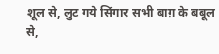शूल से, लुट गये सिंगार सभी बाग़ के बबूल से,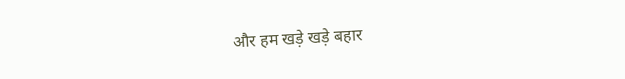और हम खड़े खड़े बहार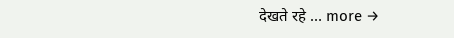देखते रहे … more →